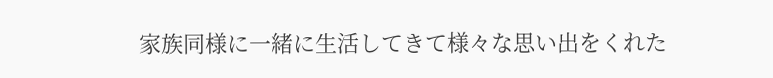家族同様に一緒に生活してきて様々な思い出をくれた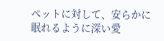ペットに対して、安らかに眠れるように深い愛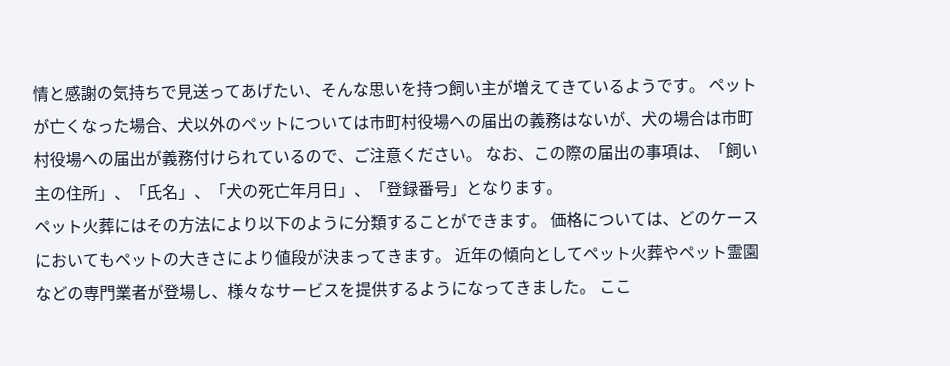情と感謝の気持ちで見送ってあげたい、そんな思いを持つ飼い主が増えてきているようです。 ペットが亡くなった場合、犬以外のペットについては市町村役場への届出の義務はないが、犬の場合は市町村役場への届出が義務付けられているので、ご注意ください。 なお、この際の届出の事項は、「飼い主の住所」、「氏名」、「犬の死亡年月日」、「登録番号」となります。
ペット火葬にはその方法により以下のように分類することができます。 価格については、どのケースにおいてもペットの大きさにより値段が決まってきます。 近年の傾向としてペット火葬やペット霊園などの専門業者が登場し、様々なサービスを提供するようになってきました。 ここ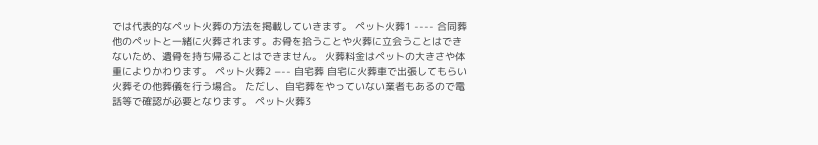では代表的なペット火葬の方法を掲載していきます。 ペット火葬1 ---- 合同葬 他のペットと一緒に火葬されます。お骨を拾うことや火葬に立会うことはできないため、遺骨を持ち帰ることはできません。 火葬料金はペットの大きさや体重によりかわります。 ペット火葬2 −-- 自宅葬 自宅に火葬車で出張してもらい火葬その他葬儀を行う場合。 ただし、自宅葬をやっていない業者もあるので電話等で確認が必要となります。 ペット火葬3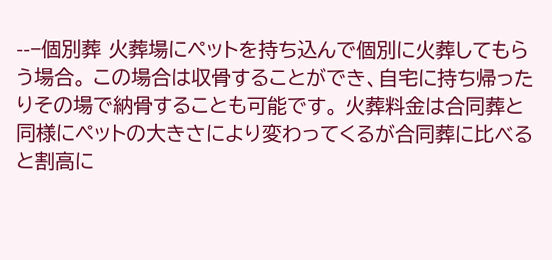--−個別葬 火葬場にペットを持ち込んで個別に火葬してもらう場合。 この場合は収骨することができ、自宅に持ち帰ったりその場で納骨することも可能です。 火葬料金は合同葬と同様にペットの大きさにより変わってくるが合同葬に比べると割高に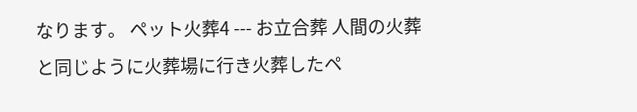なります。 ペット火葬4 --- お立合葬 人間の火葬と同じように火葬場に行き火葬したペ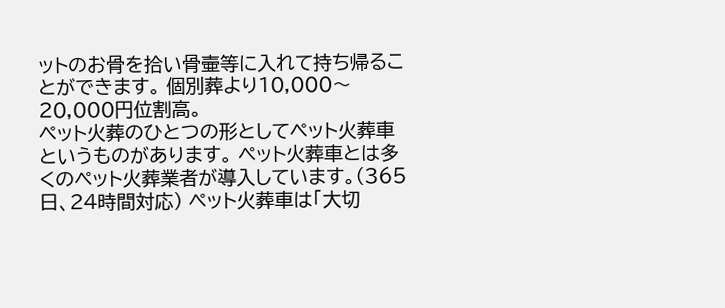ットのお骨を拾い骨壷等に入れて持ち帰ることができます。 個別葬より10,000〜20,000円位割高。
ペット火葬のひとつの形としてペット火葬車というものがあります。 ペット火葬車とは多くのペット火葬業者が導入しています。(365日、24時間対応) ペット火葬車は「大切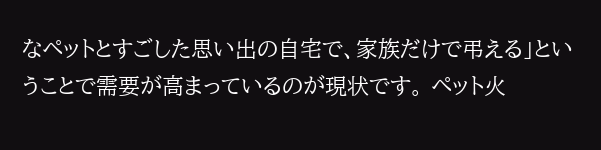なペットとすごした思い出の自宅で、家族だけで弔える」ということで需要が高まっているのが現状です。 ペット火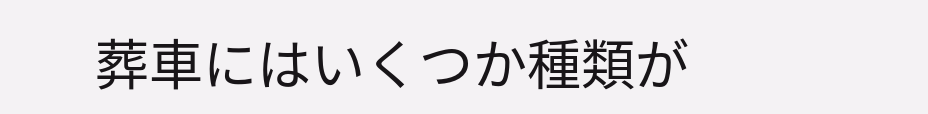葬車にはいくつか種類が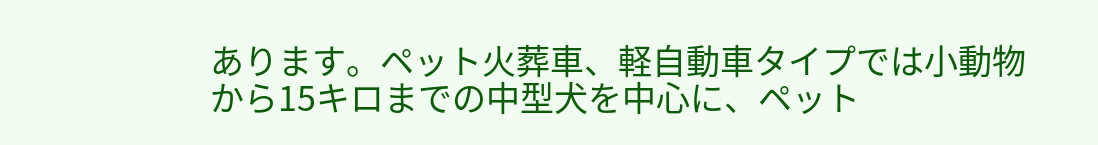あります。ペット火葬車、軽自動車タイプでは小動物から15キロまでの中型犬を中心に、ペット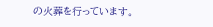の火葬を行っています。